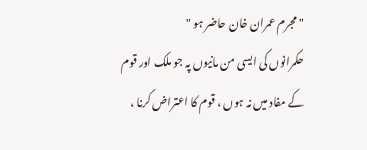" مجرم عمران خان حاضر ہو "
حکمرانوں کی ایسی من مانیوں پہ جو ملک اور قوم کے مفاد میں نہ ہوں ، قوم کا اعتراض کرنا ،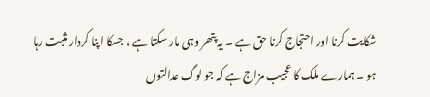شکایت کرنا اور احتجاج کرنا حق ہے ۔ یہ پتھر وہی مار سکتا ہے ، جسکا اپنا کردار مثبت رہا ہو ۔ ہمارے ملک کا عجیب مزاج ہے کہ جو لوگ عدالتوں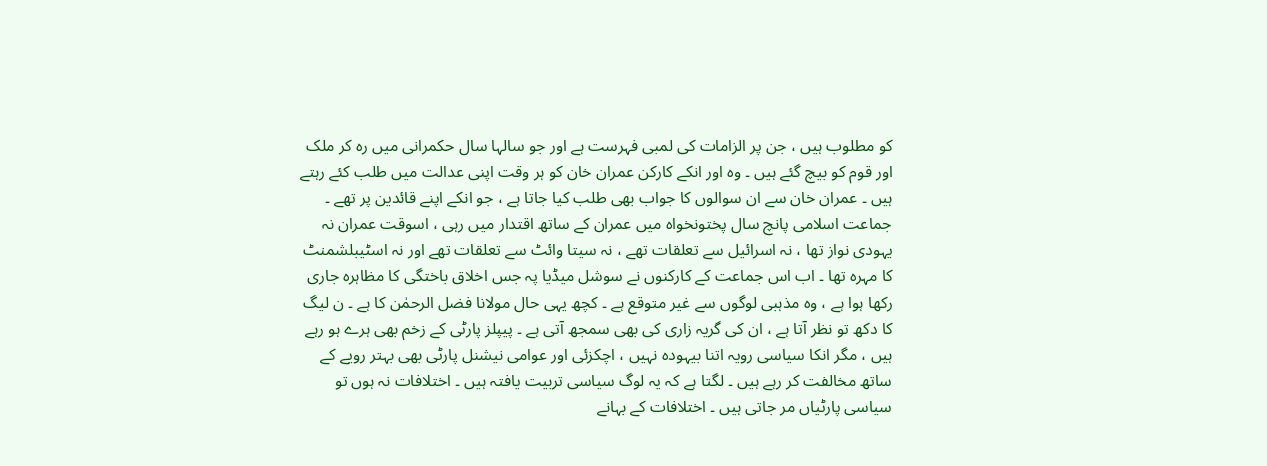کو مطلوب ہیں ، جن پر الزامات کی لمبی فہرست ہے اور جو سالہا سال حکمرانی میں رہ کر ملک اور قوم کو بیچ گئے ہیں ۔ وہ اور انکے کارکن عمران خان کو ہر وقت اپنی عدالت میں طلب کئے رہتے ہیں ۔ عمران خان سے ان سوالوں کا جواب بھی طلب کیا جاتا ہے ، جو انکے اپنے قائدین پر تھے ۔ جماعت اسلامی پانچ سال پختونخواہ میں عمران کے ساتھ اقتدار میں رہی ، اسوقت عمران نہ یہودی نواز تھا ، نہ اسرائیل سے تعلقات تھے ، نہ سیتا وائٹ سے تعلقات تھے اور نہ اسٹیبلشمنٹ کا مہرہ تھا ۔ اب اس جماعت کے کارکنوں نے سوشل میڈیا پہ جس اخلاق باختگی کا مظاہرہ جاری رکھا ہوا ہے ، وہ مذہبی لوگوں سے غیر متوقع ہے ۔ کچھ یہی حال مولانا فضل الرحمٰن کا ہے ۔ ن لیگ کا دکھ تو نظر آتا ہے ، ان کی گریہ زاری کی بھی سمجھ آتی ہے ۔ پیپلز پارٹی کے زخم بھی ہرے ہو رہے ہیں ، مگر انکا سیاسی رویہ اتنا بیہودہ نہیں ، اچکزئی اور عوامی نیشنل پارٹی بھی بہتر رویے کے ساتھ مخالفت کر رہے ہیں ۔ لگتا ہے کہ یہ لوگ سیاسی تربیت یافتہ ہیں ۔ اختلافات نہ ہوں تو سیاسی پارٹیاں مر جاتی ہیں ۔ اختلافات کے بہانے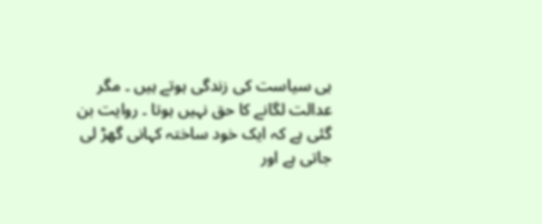ہی سیاست کی زندگی ہوتے ہیں ۔ مگر عدالت لگانے کا حق نہیں ہوتا ۔ روایت بن گئی ہے کہ ایک خود ساختہ کہانی گھڑ لی جاتی ہے اور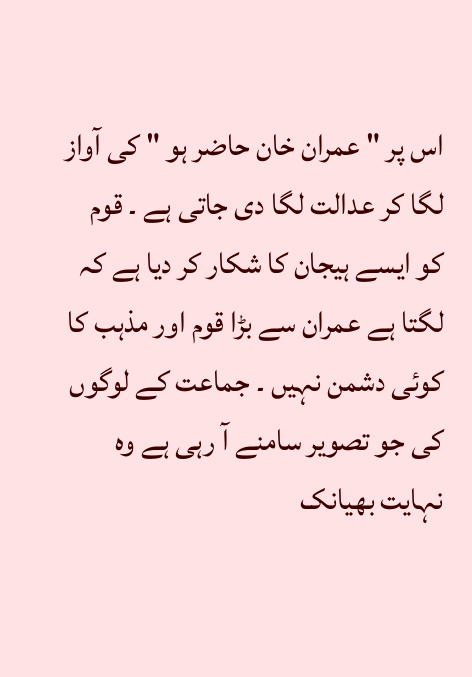اس پر " عمران خان حاضر ہو " کی آواز لگا کر عدالت لگا دی جاتی ہے ۔ قوم کو ایسے ہیجان کا شکار کر دیا ہے کہ لگتا ہے عمران سے بڑا قوم اور مذہب کا کوئی دشمن نہیں ۔ جماعت کے لوگوں کی جو تصویر سامنے آ رہی ہے وہ نہایت بھیانک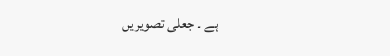ہے ۔ جعلی تصویریں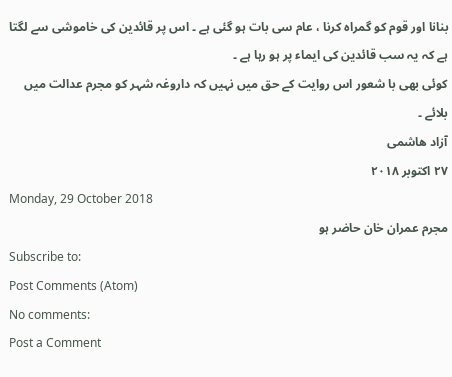بنانا اور قوم کو گمراہ کرنا ، عام سی بات ہو گئی ہے ۔ اس پر قائدین کی خاموشی سے لگتا ہے کہ یہ سب قائدین کی ایماء پر ہو رہا ہے ۔
کوئی بھی با شعور اس روایت کے حق میں نہیں کہ داروغہ شہر کو مجرم عدالت میں بلائے ۔
آزاد ھاشمی
٢٧ اکتوبر ٢٠١٨
Monday, 29 October 2018
مجرم عمران خان حاضر ہو
Subscribe to:
Post Comments (Atom)
No comments:
Post a Comment